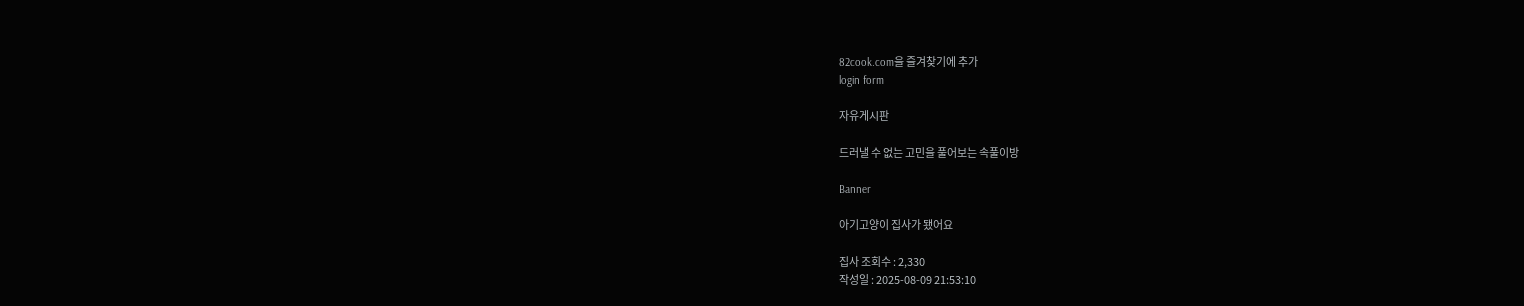82cook.com을 즐겨찾기에 추가
login form

자유게시판

드러낼 수 없는 고민을 풀어보는 속풀이방

Banner

아기고양이 집사가 됐어요

집사 조회수 : 2,330
작성일 : 2025-08-09 21:53:10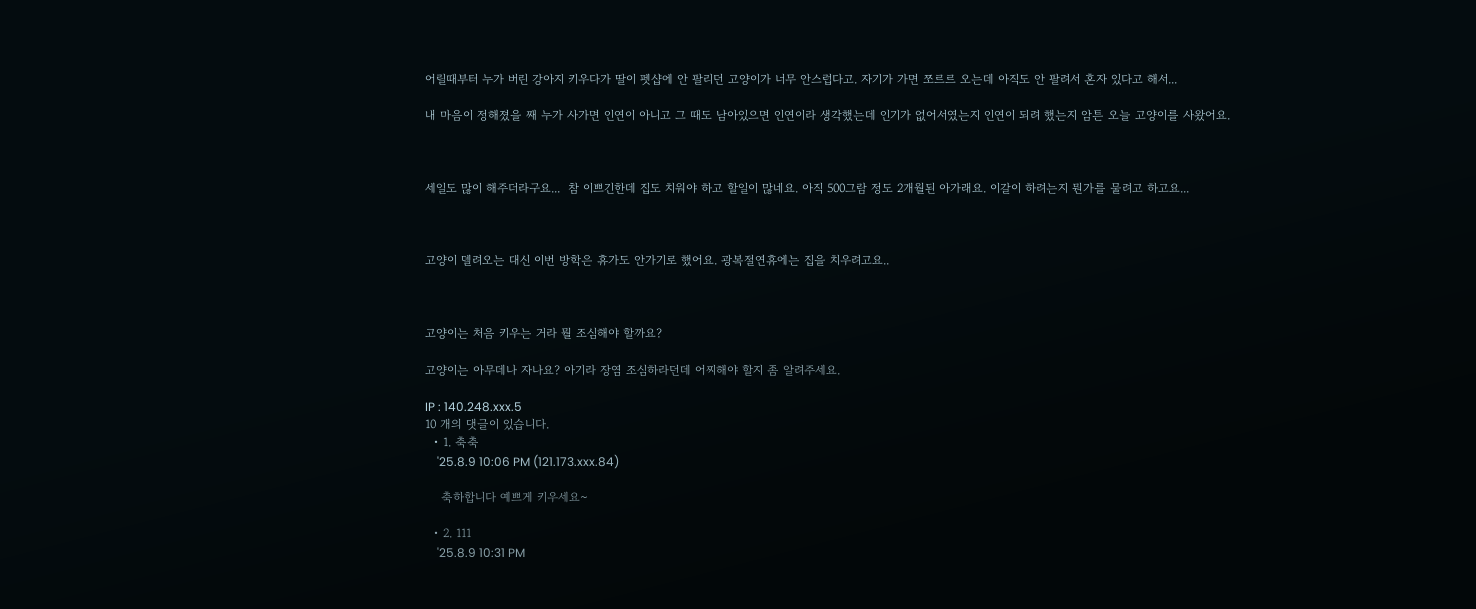어릴때부터 누가 버린 강아지 키우다가 딸이 펫샵에 안 팔리던 고양이가 너무 안스럽다고. 자기가 가면 쪼르르 오는데 아직도 안 팔려서 혼자 있다고 해서...

내 마음이 정해졌을 째 누가 사가면 인연이 아니고 그 때도 남아있으면 인연이라 생각했는데 인기가 없어서였는지 인연이 되려 했는지 암튼 오늘 고양이를 사왔어요.



세일도 많이 해주더라구요...  참 이쁘긴한데 집도 치워야 하고 할일이 많네요. 아직 500그람 정도 2개월된 아가래요. 이갈이 하려는지 뭔가를 물려고 하고요...



고양이 델려오는 대신 이번 방학은 휴가도 안가기로 했어요. 광복절연휴에는 집을 치우려고요..



고양이는 처음 키우는 거라 뭘 조심해야 할까요?

고양이는 아무데나 자나요? 아기라 장염 조심하라던데 어찌해야 할지 좀 알려주세요.

IP : 140.248.xxx.5
10 개의 댓글이 있습니다.
  • 1. 축축
    '25.8.9 10:06 PM (121.173.xxx.84)

    축하합니다 예쁘게 키우세요~

  • 2. 111
    '25.8.9 10:31 PM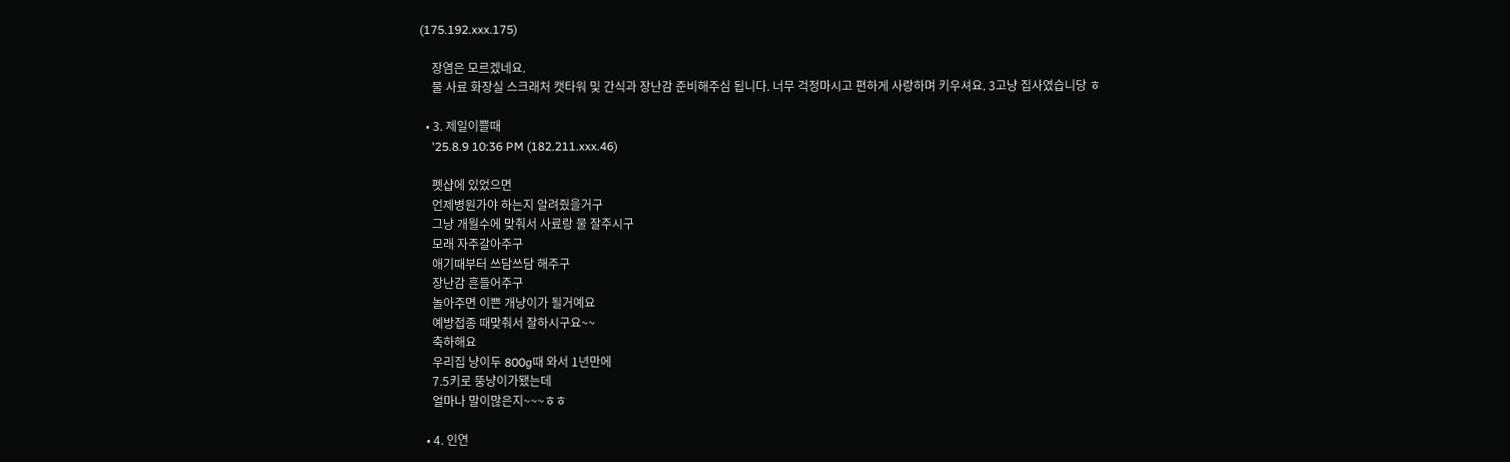(175.192.xxx.175)

    장염은 모르겠네요.
    물 사료 화장실 스크래처 캣타워 및 간식과 장난감 준비해주심 됩니다. 너무 걱정마시고 편하게 사랑하며 키우셔요. 3고냥 집사였습니당 ㅎ

  • 3. 제일이쁠때
    '25.8.9 10:36 PM (182.211.xxx.46)

    펫샵에 있었으면
    언제병원가야 하는지 알려줬을거구
    그냥 개월수에 맞춰서 사료랑 물 잘주시구
    모래 자주갈아주구
    애기때부터 쓰담쓰담 해주구
    장난감 흔들어주구
    놀아주면 이쁜 개냥이가 될거예요
    예방접종 때맞춰서 잘하시구요~~
    축하해요
    우리집 냥이두 800g때 와서 1년만에
    7.5키로 뚱냥이가됐는데
    얼마나 말이많은지~~~ㅎㅎ

  • 4. 인연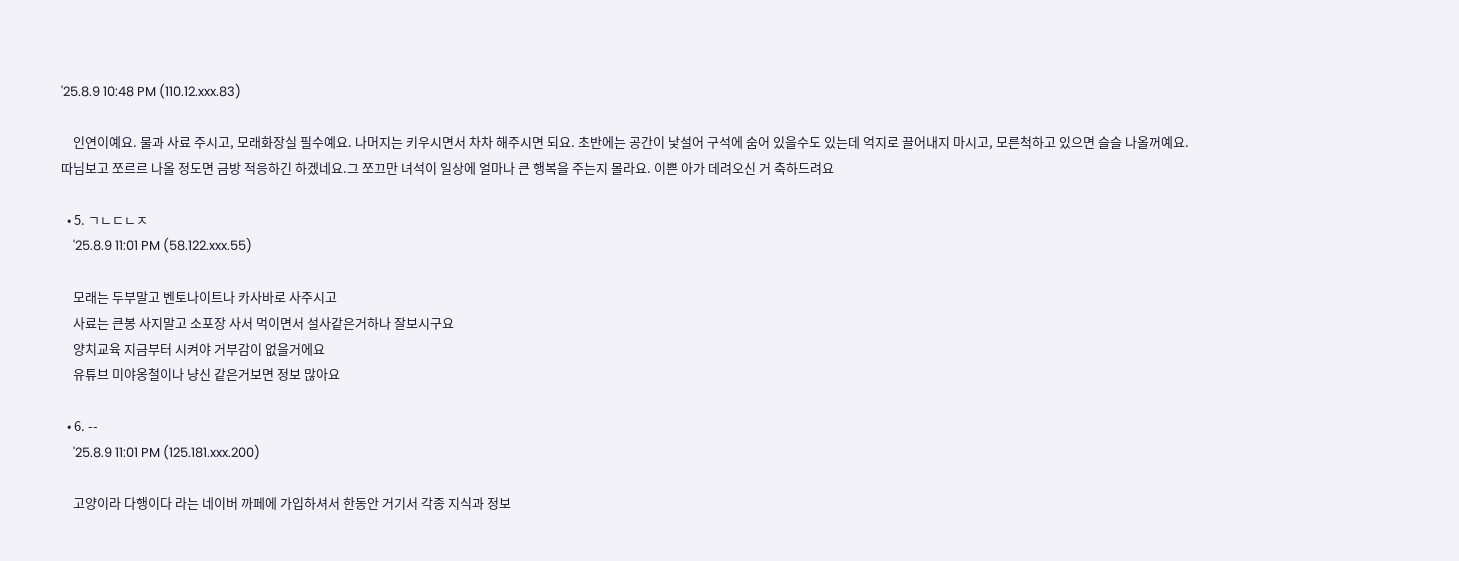'25.8.9 10:48 PM (110.12.xxx.83)

    인연이예요. 물과 사료 주시고, 모래화장실 필수예요. 나머지는 키우시면서 차차 해주시면 되요. 초반에는 공간이 낯설어 구석에 숨어 있을수도 있는데 억지로 끌어내지 마시고, 모른척하고 있으면 슬슬 나올꺼예요. 따님보고 쪼르르 나올 정도면 금방 적응하긴 하겠네요.그 쪼끄만 녀석이 일상에 얼마나 큰 행복을 주는지 몰라요. 이쁜 아가 데려오신 거 축하드려요

  • 5. ㄱㄴㄷㄴㅈ
    '25.8.9 11:01 PM (58.122.xxx.55)

    모래는 두부말고 벤토나이트나 카사바로 사주시고
    사료는 큰봉 사지말고 소포장 사서 먹이면서 설사같은거하나 잘보시구요
    양치교육 지금부터 시켜야 거부감이 없을거에요
    유튜브 미야옹철이나 냥신 같은거보면 정보 많아요

  • 6. --
    '25.8.9 11:01 PM (125.181.xxx.200)

    고양이라 다행이다 라는 네이버 까페에 가입하셔서 한동안 거기서 각종 지식과 정보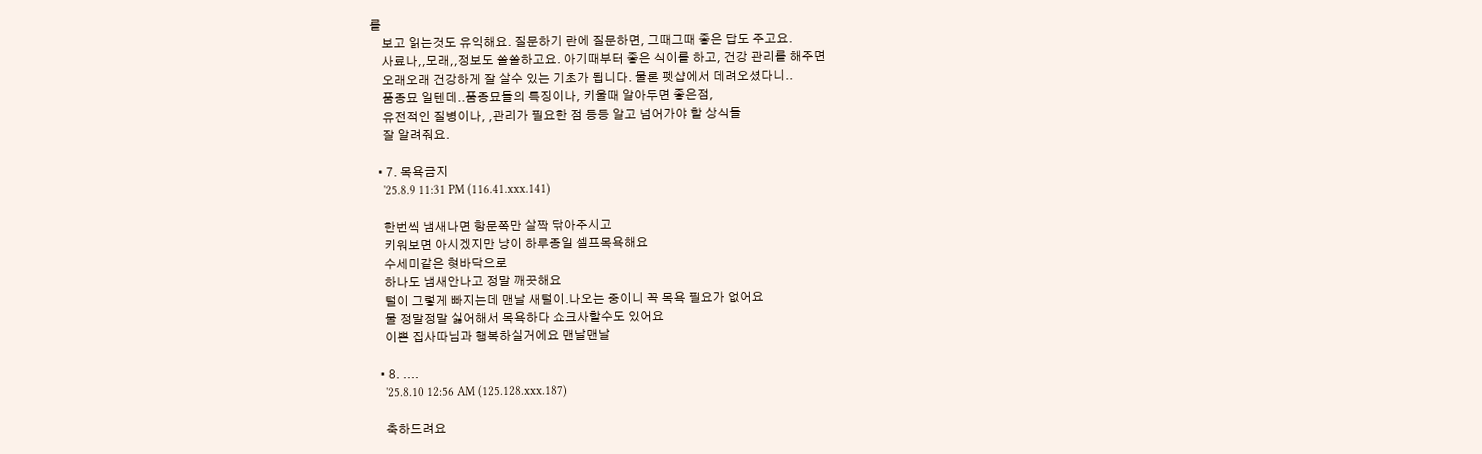를
    보고 읽는것도 유익해요. 질문하기 란에 질문하면, 그때그때 좋은 답도 주고요.
    사료나,,모래,,정보도 쏠쏠하고요. 아기때부터 좋은 식이를 하고, 건강 관리를 해주면
    오래오래 건강하게 잘 살수 있는 기초가 됩니다. 물론 펫샵에서 데려오셨다니..
    품종묘 일텐데..품종묘들의 특징이나, 키울때 알아두면 좋은점,
    유전적인 질병이나, ,관리가 필요한 점 등등 알고 넘어가야 할 상식들
    잘 알려줘요.

  • 7. 목욕금지
    '25.8.9 11:31 PM (116.41.xxx.141)

    한번씩 냄새나면 항문쪽만 살짝 닦아주시고
    키워보면 아시겠지만 냥이 하루종일 셀프목욕해요
    수세미같은 혓바닥으로
    하나도 냄새안나고 정말 깨끗해요
    털이 그렇게 빠지는데 맨날 새털이.나오는 중이니 꼭 목욕 필요가 없어요
    물 정말정말 싫어해서 목욕하다 쇼크사할수도 있어요
    이쁜 집사따님과 행복하실거에요 맨날맨날

  • 8. ....
    '25.8.10 12:56 AM (125.128.xxx.187)

    축하드려요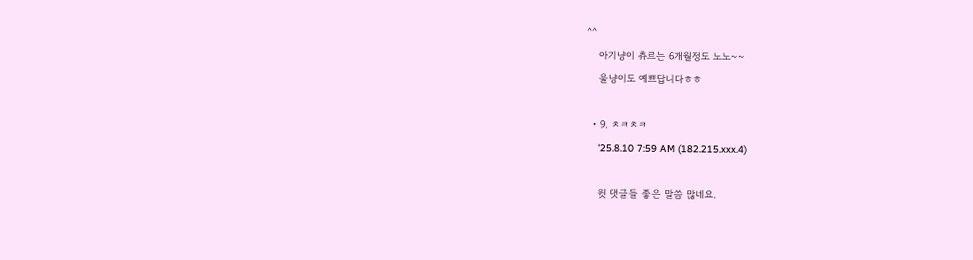^^
    아기냥이 츄르는 6개월정도 노노~~
    울냥이도 예쁘답니다ㅎㅎ

  • 9. ㅊㅋㅊㅋ
    '25.8.10 7:59 AM (182.215.xxx.4)

    윗 댓글들 좋은 말씀 많네요.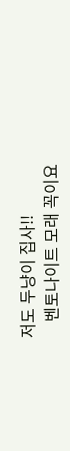저도 두냥이 집사!!
    벤토나이트 모래 꼭이요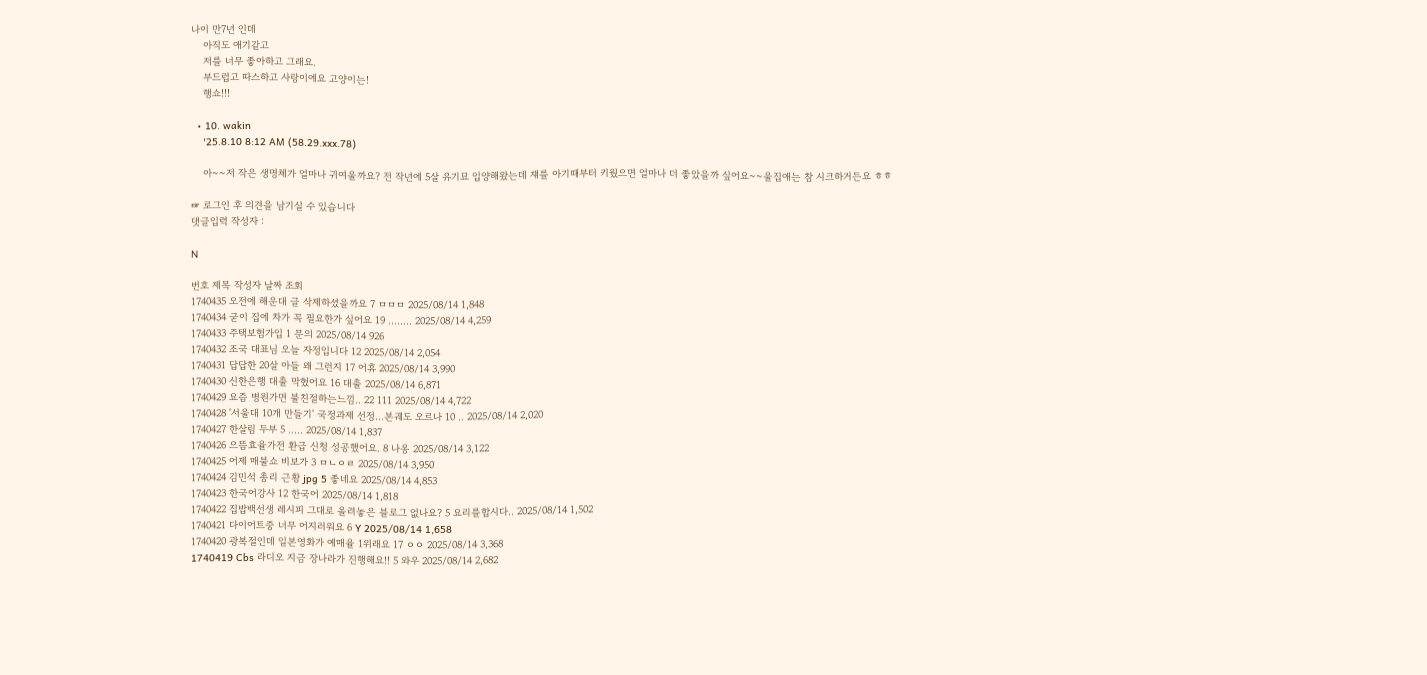나이 만7년 인데
    아직도 애기같고
    저를 너무 좋아하고 그래요.
    부드럽고 따스하고 사랑이에요 고양이는!
    행쇼!!!

  • 10. wakin
    '25.8.10 8:12 AM (58.29.xxx.78)

    아~~저 작은 생명체가 얼마나 귀여울까요? 전 작년에 5살 유기묘 입양해왔는데 쟤를 아기때부터 키웠으면 얼마나 더 좋았을까 싶어요~~울집애는 참 시크하거든요 ㅎㅎ

☞ 로그인 후 의견을 남기실 수 있습니다
댓글입력 작성자 :

N

번호 제목 작성자 날짜 조회
1740435 오전에 해운대 글 삭제하셨을까요 7 ㅁㅁㅁ 2025/08/14 1,848
1740434 굳이 집에 차가 꼭 필요한가 싶어요 19 ........ 2025/08/14 4,259
1740433 주택보험가입 1 문의 2025/08/14 926
1740432 조국 대표님 오늘 자정입니다 12 2025/08/14 2,054
1740431 답답한 20살 아들 왜 그런지 17 어휴 2025/08/14 3,990
1740430 신한은행 대출 막혔어요 16 대출 2025/08/14 6,871
1740429 요즘 병원가면 불친절하는느낌.. 22 111 2025/08/14 4,722
1740428 '서울대 10개 만들기' 국정과제 선정…본궤도 오르나 10 .. 2025/08/14 2,020
1740427 한살림 두부 5 ..... 2025/08/14 1,837
1740426 으뜸효율가전 환급 신청 성공했어요. 8 나옹 2025/08/14 3,122
1740425 어제 매불쇼 비보가 3 ㅁㄴㅇㄹ 2025/08/14 3,950
1740424 김민석 총리 근황 jpg 5 좋네요 2025/08/14 4,853
1740423 한국어강사 12 한국어 2025/08/14 1,818
1740422 집밥백선생 레시피 그대로 올려놓은 블로그 없나요? 5 요리를합시다.. 2025/08/14 1,502
1740421 다이어트중 너무 어지러워요 6 Y 2025/08/14 1,658
1740420 광복절인데 일본영화가 예매율 1위래요 17 ㅇㅇ 2025/08/14 3,368
1740419 Cbs 라디오 지금 장나라가 진행해요!! 5 와우 2025/08/14 2,682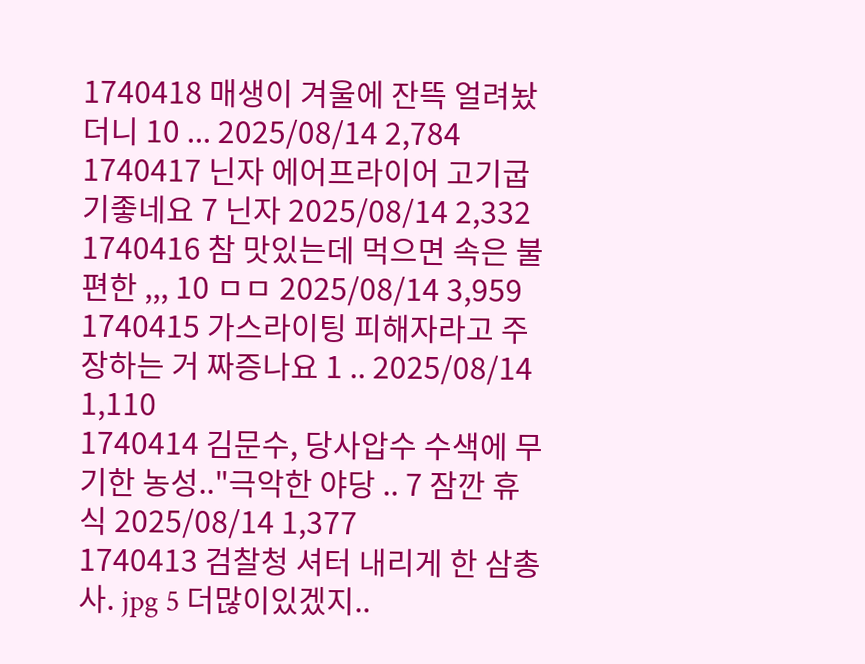1740418 매생이 겨울에 잔뜩 얼려놨더니 10 ... 2025/08/14 2,784
1740417 닌자 에어프라이어 고기굽기좋네요 7 닌자 2025/08/14 2,332
1740416 참 맛있는데 먹으면 속은 불편한 ,,, 10 ㅁㅁ 2025/08/14 3,959
1740415 가스라이팅 피해자라고 주장하는 거 짜증나요 1 .. 2025/08/14 1,110
1740414 김문수, 당사압수 수색에 무기한 농성.."극악한 야당 .. 7 잠깐 휴식 2025/08/14 1,377
1740413 검찰청 셔터 내리게 한 삼총사. jpg 5 더많이있겠지..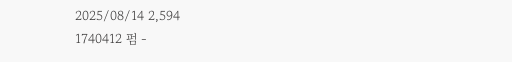2025/08/14 2,594
1740412 펌 -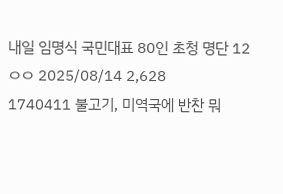내일 임명식 국민대표 80인 초청 명단 12 ㅇㅇ 2025/08/14 2,628
1740411 불고기, 미역국에 반찬 뭐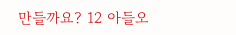만들까요? 12 아들오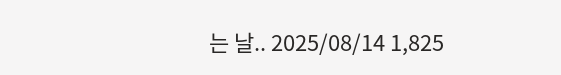는 날.. 2025/08/14 1,825